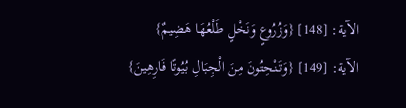الآية: [148] {وَزُرُوعٍ وَنَخْلٍ طَلْعُهَا هَضِيمٌ}
الآية: [149] {وَتَنْحِتُونَ مِنَ الْجِبَالِ بُيُوتًا فَارِهِينَ}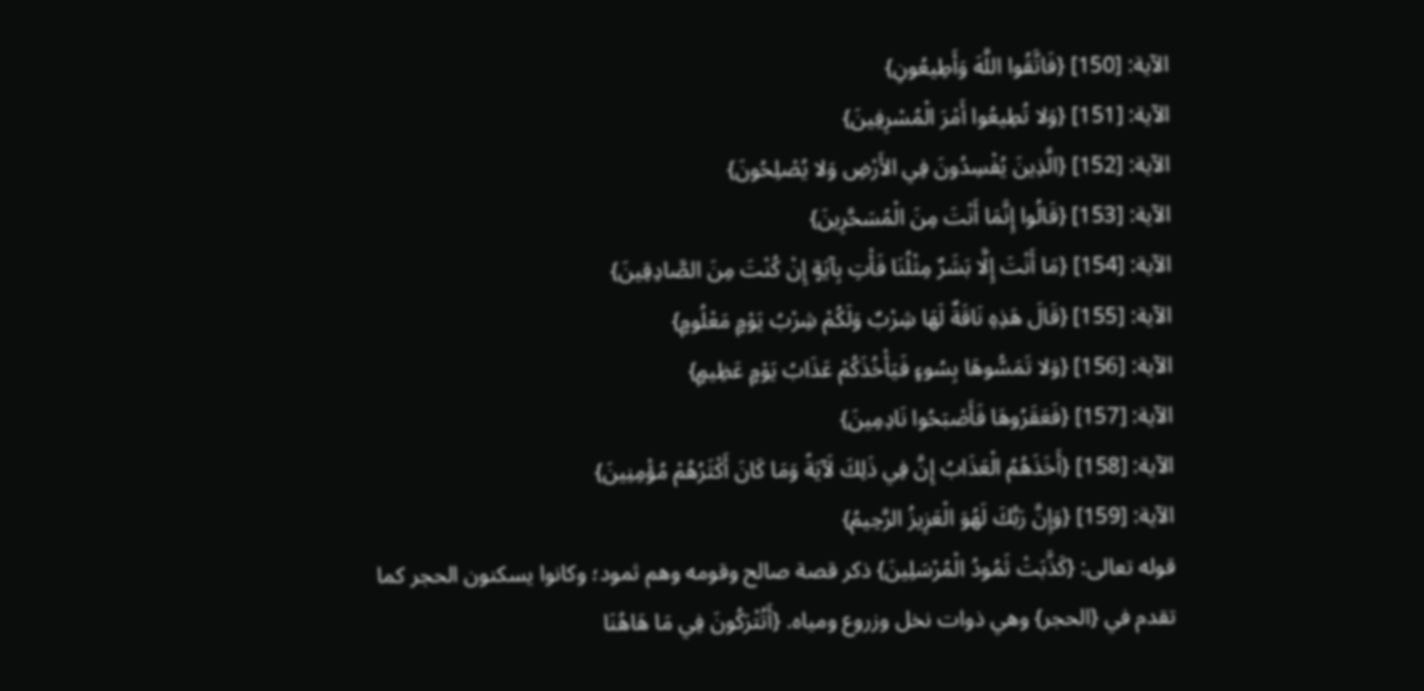الآية: [150] {فَاتَّقُوا اللَّهَ وَأَطِيعُونِ}
الآية: [151] {وَلا تُطِيعُوا أَمْرَ الْمُسْرِفِينَ}
الآية: [152] {الَّذِينَ يُفْسِدُونَ فِي الأَرْضِ وَلا يُصْلِحُونَ}
الآية: [153] {قَالُوا إِنَّمَا أَنْتَ مِنَ الْمُسَحَّرِينَ}
الآية: [154] {مَا أَنْتَ إِلَّا بَشَرٌ مِثْلُنَا فَأْتِ بِآيَةٍ إِنْ كُنْتَ مِنَ الصَّادِقِينَ}
الآية: [155] {قَالَ هَذِهِ نَاقَةٌ لَهَا شِرْبٌ وَلَكُمْ شِرْبُ يَوْمٍ مَعْلُومٍ}
الآية: [156] {وَلا تَمَسُّوهَا بِسُوءٍ فَيَأْخُذَكُمْ عَذَابُ يَوْمٍ عَظِيمٍ}
الآية: [157] {فَعَقَرُوهَا فَأَصْبَحُوا نَادِمِينَ}
الآية: [158] {أَخَذَهُمُ الْعَذَابُ إِنَّ فِي ذَلِكَ لَآيَةً وَمَا كَانَ أَكْثَرُهُمْ مُؤْمِنِينَ}
الآية: [159] {وَإِنَّ رَبَّكَ لَهُوَ الْعَزِيزُ الرَّحِيمُ}
قوله تعالى: {كَذَّبَتْ ثَمُودُ الْمُرْسَلِينَ} ذكر قصة صالح وقومه وهم ثمود؛ وكانوا يسكنون الحجر كما تقدم في {الحجر} وهي ذوات نخل وزروع ومياه. {أَتُتْرَكُونَ فِي مَا هَاهُنَا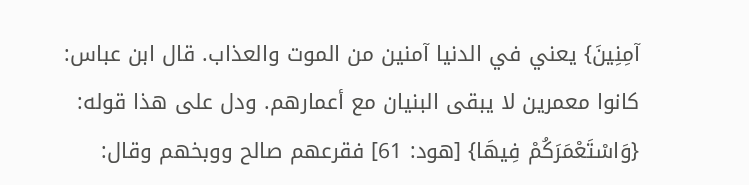آمِنِينَ} يعني في الدنيا آمنين من الموت والعذاب. قال ابن عباس: كانوا معمرين لا يبقى البنيان مع أعمارهم. ودل على هذا قوله: {وَاسْتَعْمَرَكُمْ فِيهَا} [هود: 61] فقرعهم صالح ووبخهم وقال: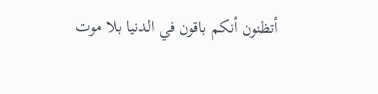أتظنون أنكم باقون في الدنيا بلا موت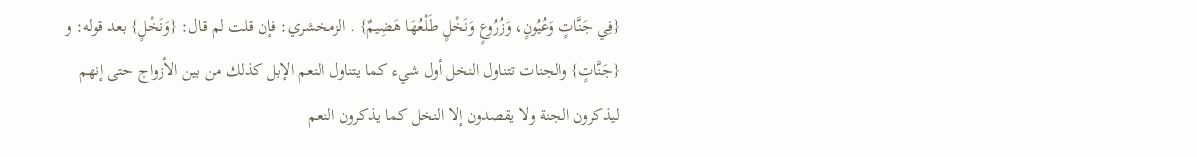{فِي جَنَّاتٍ وَعُيُونٍ، وَزُرُوعٍ وَنَخْلٍ طَلْعُهَا هَضِيمٌ} . الزمخشري: فإن قلت لم قال: {وَنَخْلٍ} بعد قوله: و {جَنَّاتٍ} والجنات تتناول النخل أول شيء كما يتناول النعم الإبل كذلك من بين الأزواج حتى إنهم ليذكرون الجنة ولا يقصدون إلا النخل كما يذكرون النعم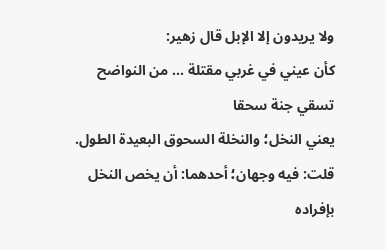ولا يريدون إلا الإبل قال زهير:
كأن عيني في غربي مقتلة ... من النواضح تسقي جنة سحقا
يعني النخل؛ والنخلة السحوق البعيدة الطول.
قلت: فيه وجهان؛ أحدهما: أن يخص النخل بإفراده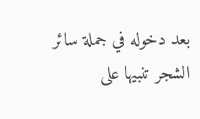بعد دخوله في جملة سائر الشجر تنبيها على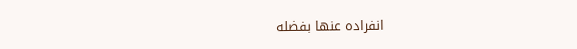انفراده عنها بفضله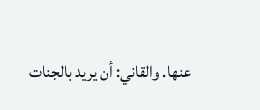عنها. والقاني: أن يريد بالجنات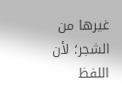غيرها من الشجر؛ لأن اللفظ